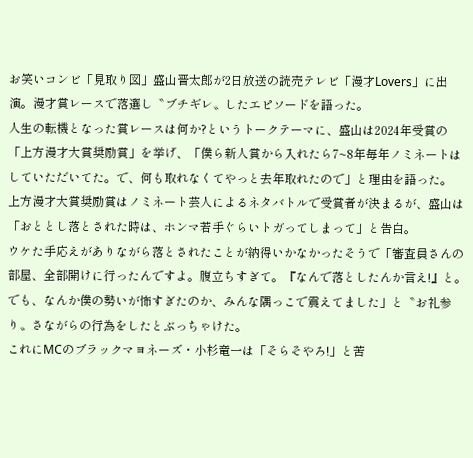お笑いコンビ「見取り図」盛山晋太郎が2日放送の読売テレビ「漫才Lovers」に出演。漫才賞レースで落選し〝ブチギレ〟したエピソードを語った。
人生の転機となった賞レースは何か?というトークテーマに、盛山は2024年受賞の「上方漫才大賞奨励賞」を挙げ、「僕ら新人賞から入れたら7~8年毎年ノミネートはしていただいてた。で、何も取れなくてやっと去年取れたので」と理由を語った。
上方漫才大賞奨励賞はノミネート芸人によるネタバトルで受賞者が決まるが、盛山は「おととし落とされた時は、ホンマ若手ぐらいトガってしまって」と告白。
ウケた手応えがありながら落とされたことが納得いかなかったそうで「審査員さんの部屋、全部開けに行ったんですよ。腹立ちすぎて。『なんで落としたんか言え!』と。でも、なんか僕の勢いが怖すぎたのか、みんな隅っこで震えてました」と〝お礼参り〟さながらの行為をしたとぶっちゃけた。
これにMCのブラックマヨネーズ・小杉竜一は「そらそやろ!」と苦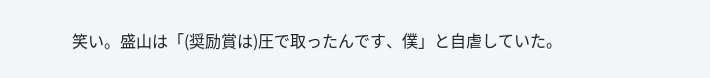笑い。盛山は「(奨励賞は)圧で取ったんです、僕」と自虐していた。